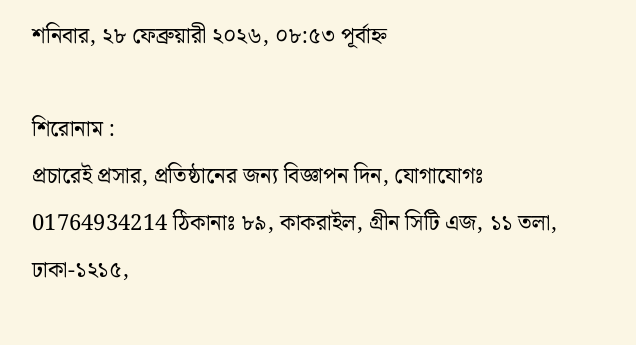শনিবার, ২৮ ফেব্রুয়ারী ২০২৬, ০৮:৫৩ পূর্বাহ্ন

শিরোনাম :
প্রচারেই প্রসার, প্রতিষ্ঠানের জন্য বিজ্ঞাপন দিন, যোগাযোগঃ 01764934214 ঠিকানাঃ ৮৯, কাকরাইল, গ্রীন সিটি এজ, ১১ তলা, ঢাকা-১২১৫,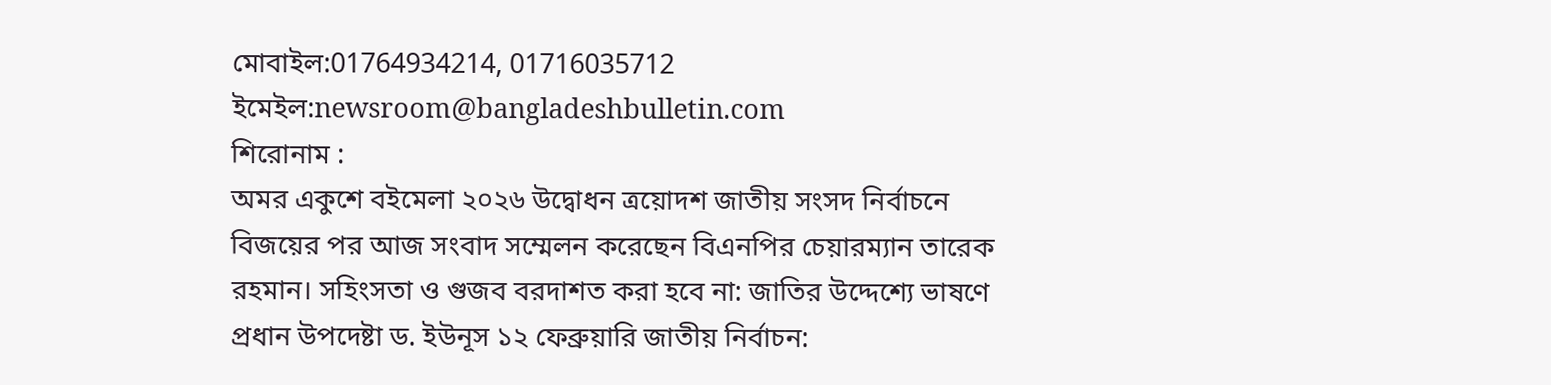মোবাইল:01764934214, 01716035712 ইমেইল:newsroom@bangladeshbulletin.com
শিরোনাম :
অমর একুশে বইমেলা ২০২৬ উদ্বোধন ত্রয়োদশ জাতীয় সংসদ নির্বাচনে বিজয়ের পর আজ সংবাদ সম্মেলন করেছেন বিএনপির চেয়ারম্যান তারেক রহমান। সহিংসতা ও গুজব বরদাশত করা হবে না: জাতির উদ্দেশ্যে ভাষণে প্রধান উপদেষ্টা ড. ইউনূস ১২ ফেব্রুয়ারি জাতীয় নির্বাচন: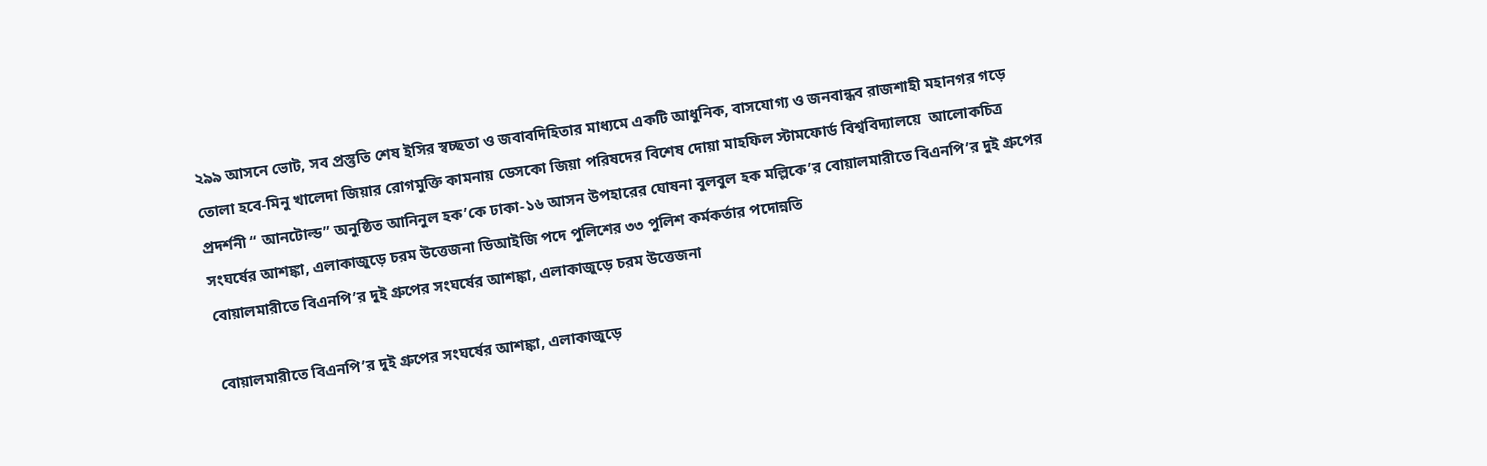২৯৯ আসনে ভোট, সব প্রস্তুতি শেষ ইসির স্বচ্ছতা ও জবাবদিহিতার মাধ্যমে একটি আধুনিক, বাসযোগ্য ও জনবান্ধব রাজশাহী মহানগর গড়ে তোলা হবে-মিনু খালেদা জিয়ার রোগমুক্তি কামনায় ডেসকো জিয়া পরিষদের বিশেষ দোয়া মাহফিল স্টামফোর্ড বিশ্ববিদ্যালয়ে  আলোকচিত্র প্রদর্শনী “ আনটোল্ড” অনুষ্ঠিত আনিনুল হক’কে ঢাকা-১৬ আসন উপহারের ঘোষনা বুলবুল হক মল্লিকে’র বোয়ালমারীতে বিএনপি’র দুই গ্রুপের সংঘর্ষের আশঙ্কা, এলাকাজুড়ে চরম উত্তেজনা ডিআইজি পদে পুলিশের ৩৩ পুলিশ কর্মকর্তার পদোন্নতি
বোয়ালমারীতে বিএনপি’র দুই গ্রুপের সংঘর্ষের আশঙ্কা, এলাকাজুড়ে চরম উত্তেজনা

বোয়ালমারীতে বিএনপি’র দুই গ্রুপের সংঘর্ষের আশঙ্কা, এলাকাজুড়ে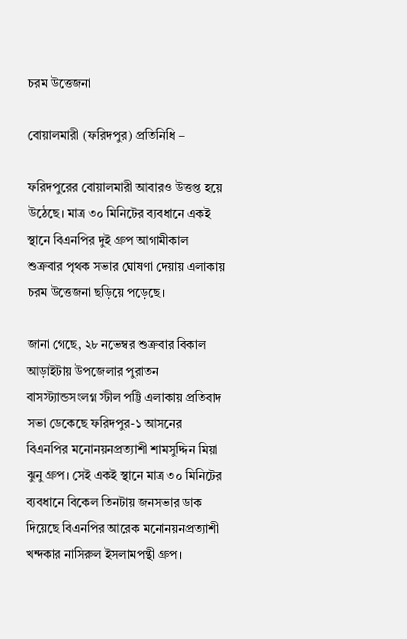চরম উত্তেজনা

বোয়ালমারী (ফরিদপুর) প্রতিনিধি –

ফরিদপুরের বোয়ালমারী আবারও উত্তপ্ত হয়ে উঠেছে। মাত্র ৩০ মিনিটের ব্যবধানে একই স্থানে বিএনপির দুই গ্রুপ আগামীকাল শুক্রবার পৃথক সভার ঘোষণা দেয়ায় এলাকায় চরম উত্তেজনা ছড়িয়ে পড়েছে।

জানা গেছে, ২৮ নভেম্বর শুক্রবার বিকাল আড়াইটায় উপজেলার পুরাতন বাসস্ট্যান্ডসংলগ্ন স্টীল পট্টি এলাকায় প্রতিবাদ সভা ডেকেছে ফরিদপুর-১ আসনের বিএনপির মনোনয়নপ্রত্যাশী শামসুদ্দিন মিয়া ঝুনু গ্রুপ। সেই একই স্থানে মাত্র ৩০ মিনিটের ব্যবধানে বিকেল তিনটায় জনসভার ডাক দিয়েছে বিএনপির আরেক মনোনয়নপ্রত্যাশী খন্দকার নাসিরুল ইসলামপন্থী গ্রুপ।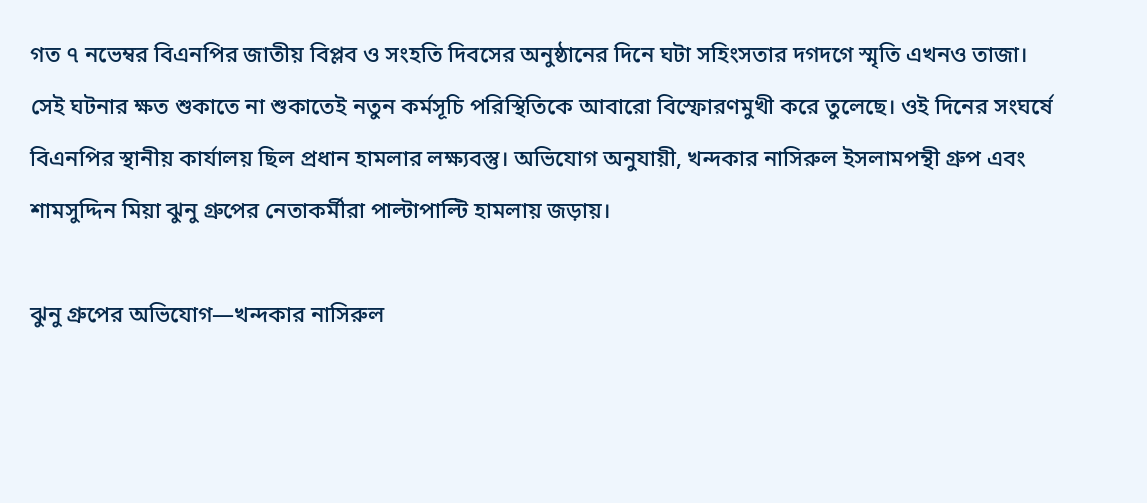গত ৭ নভেম্বর বিএনপির জাতীয় বিপ্লব ও সংহতি দিবসের অনুষ্ঠানের দিনে ঘটা সহিংসতার দগদগে স্মৃতি এখনও তাজা। সেই ঘটনার ক্ষত শুকাতে না শুকাতেই নতুন কর্মসূচি পরিস্থিতিকে আবারো বিস্ফোরণমুখী করে তুলেছে। ওই দিনের সংঘর্ষে বিএনপির স্থানীয় কার্যালয় ছিল প্রধান হামলার লক্ষ্যবস্তু। অভিযোগ অনুযায়ী, খন্দকার নাসিরুল ইসলামপন্থী গ্রুপ এবং শামসুদ্দিন মিয়া ঝুনু গ্রুপের নেতাকর্মীরা পাল্টাপাল্টি হামলায় জড়ায়।

ঝুনু গ্রুপের অভিযোগ—খন্দকার নাসিরুল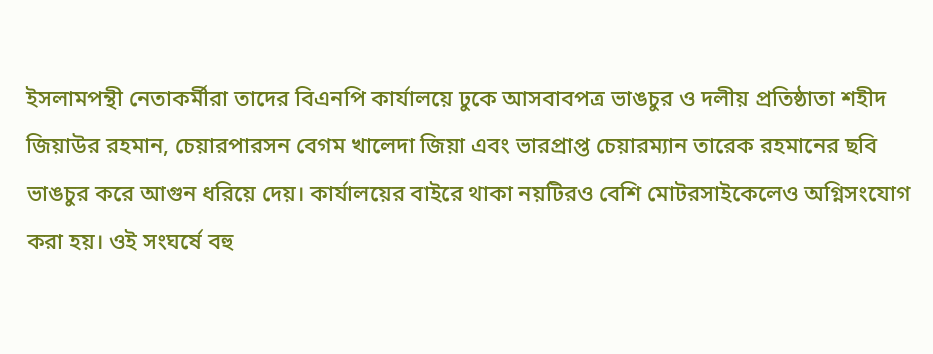ইসলামপন্থী নেতাকর্মীরা তাদের বিএনপি কার্যালয়ে ঢুকে আসবাবপত্র ভাঙচুর ও দলীয় প্রতিষ্ঠাতা শহীদ জিয়াউর রহমান, চেয়ারপারসন বেগম খালেদা জিয়া এবং ভারপ্রাপ্ত চেয়ারম্যান তারেক রহমানের ছবি ভাঙচুর করে আগুন ধরিয়ে দেয়। কার্যালয়ের বাইরে থাকা নয়টিরও বেশি মোটরসাইকেলেও অগ্নিসংযোগ করা হয়। ওই সংঘর্ষে বহু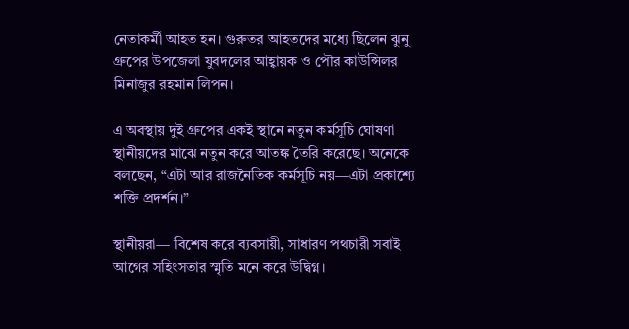নেতাকর্মী আহত হন। গুরুতর আহতদের মধ্যে ছিলেন ঝুনু গ্রুপের উপজেলা যুবদলের আহ্বায়ক ও পৌর কাউন্সিলর মিনাজুর রহমান লিপন।

এ অবস্থায় দুই গ্রুপের একই স্থানে নতুন কর্মসূচি ঘোষণা স্থানীয়দের মাঝে নতুন করে আতঙ্ক তৈরি করেছে। অনেকে বলছেন, “এটা আর রাজনৈতিক কর্মসূচি নয়—এটা প্রকাশ্যে শক্তি প্রদর্শন।”

স্থানীয়রা— বিশেষ করে ব্যবসায়ী, সাধারণ পথচারী সবাই আগের সহিংসতার স্মৃতি মনে করে উদ্বিগ্ন।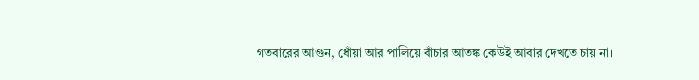গতবারের আগুন, ধোঁয়া আর পালিয়ে বাঁচার আতঙ্ক কেউই আবার দেখতে চায় না।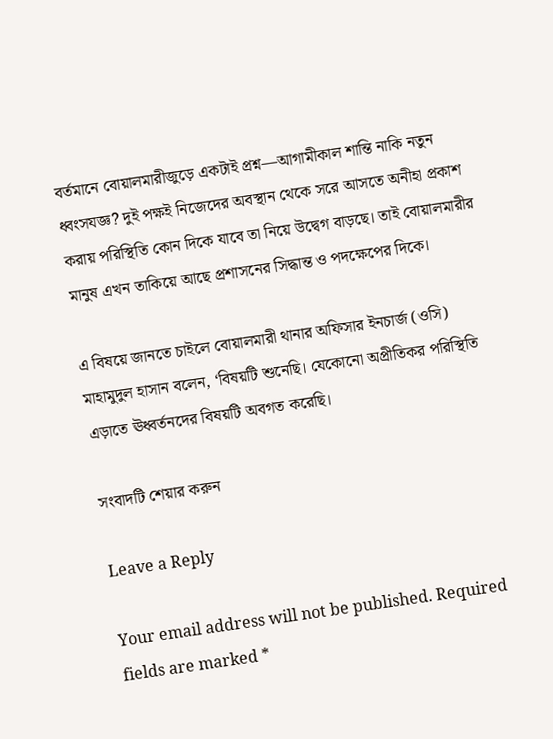বর্তমানে বোয়ালমারীজুড়ে একটাই প্রশ্ন—আগামীকাল শান্তি নাকি নতুন ধ্বংসযজ্ঞ? দুই পক্ষই নিজেদের অবস্থান থেকে সরে আসতে অনীহা প্রকাশ করায় পরিস্থিতি কোন দিকে যাবে তা নিয়ে উদ্বেগ বাড়ছে। তাই বোয়ালমারীর মানুষ এখন তাকিয়ে আছে প্রশাসনের সিদ্ধান্ত ও পদক্ষেপের দিকে।

এ বিষয়ে জানতে চাইলে বোয়ালমারী থানার অফিসার ইনচার্জ (ওসি) মাহামুদুল হাসান বলেন, ‘বিষয়টি শুনেছি। যেকোনো অপ্রীতিকর পরিস্থিতি এড়াতে ঊধ্বর্তনদের বিষয়টি অবগত করেছি।

সংবাদটি শেয়ার করুন

Leave a Reply

Your email address will not be published. Required fields are marked *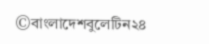©বাংলাদেশবুলেটিন২৪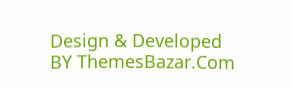Design & Developed BY ThemesBazar.Com